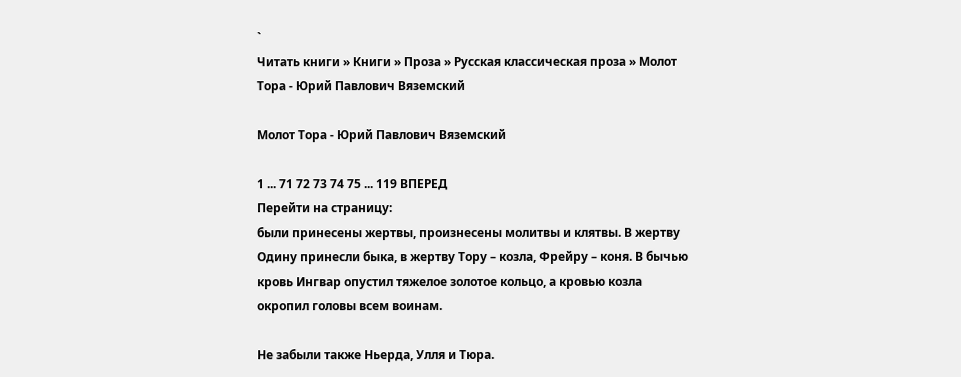`
Читать книги » Книги » Проза » Русская классическая проза » Молот Тора - Юрий Павлович Вяземский

Молот Тора - Юрий Павлович Вяземский

1 ... 71 72 73 74 75 ... 119 ВПЕРЕД
Перейти на страницу:
были принесены жертвы, произнесены молитвы и клятвы. В жертву Одину принесли быка, в жертву Тору – козла, Фрейру – коня. В бычью кровь Ингвар опустил тяжелое золотое кольцо, а кровью козла окропил головы всем воинам.

Не забыли также Ньерда, Улля и Тюра.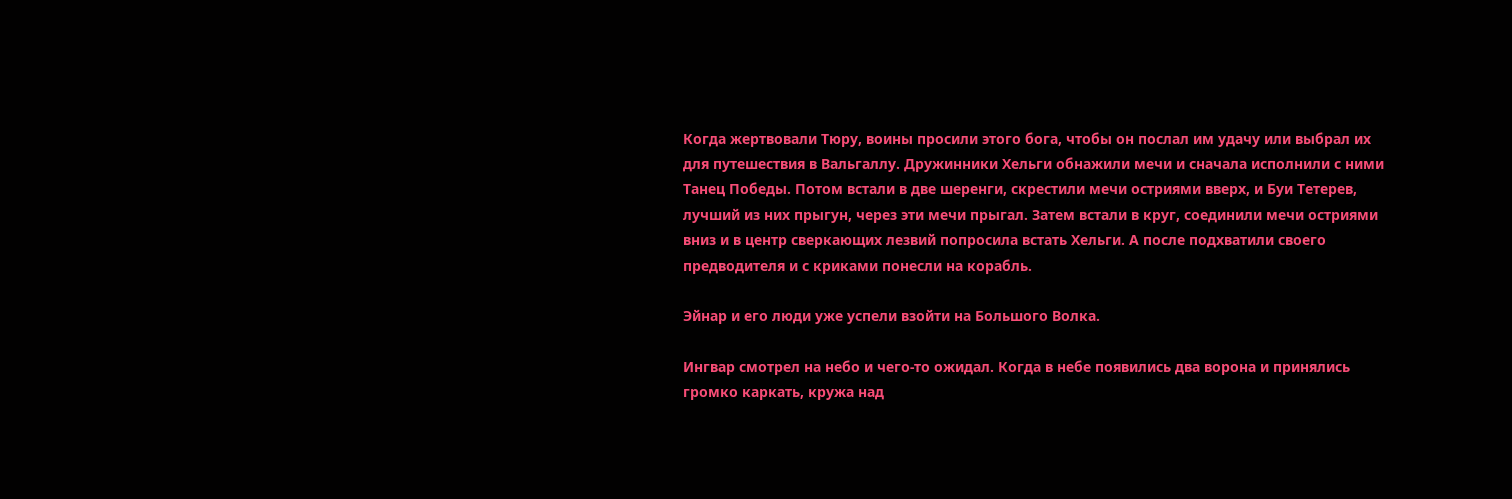Когда жертвовали Тюру, воины просили этого бога, чтобы он послал им удачу или выбрал их для путешествия в Вальгаллу. Дружинники Хельги обнажили мечи и сначала исполнили с ними Танец Победы. Потом встали в две шеренги, скрестили мечи остриями вверх, и Буи Тетерев, лучший из них прыгун, через эти мечи прыгал. Затем встали в круг, соединили мечи остриями вниз и в центр сверкающих лезвий попросила встать Хельги. А после подхватили своего предводителя и с криками понесли на корабль.

Эйнар и его люди уже успели взойти на Большого Волка.

Ингвар смотрел на небо и чего-то ожидал. Когда в небе появились два ворона и принялись громко каркать, кружа над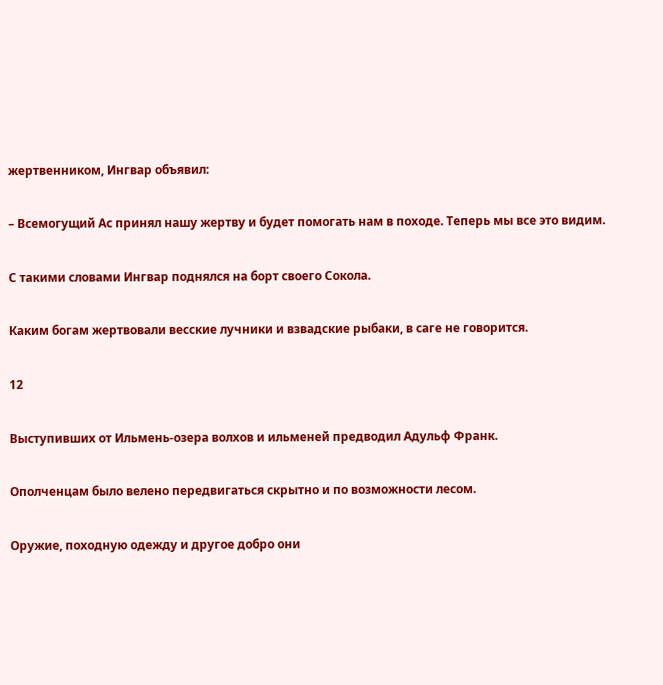жертвенником, Ингвар объявил:

– Всемогущий Ас принял нашу жертву и будет помогать нам в походе. Теперь мы все это видим.

С такими словами Ингвар поднялся на борт своего Сокола.

Каким богам жертвовали весские лучники и взвадские рыбаки, в саге не говорится.

12

Выступивших от Ильмень-озера волхов и ильменей предводил Адульф Франк.

Ополченцам было велено передвигаться скрытно и по возможности лесом.

Оружие, походную одежду и другое добро они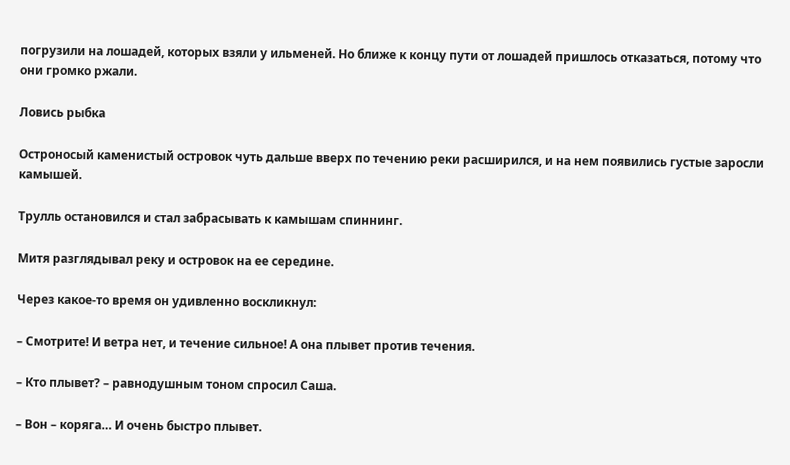погрузили на лошадей, которых взяли у ильменей. Но ближе к концу пути от лошадей пришлось отказаться, потому что они громко ржали.

Ловись рыбка

Остроносый каменистый островок чуть дальше вверх по течению реки расширился, и на нем появились густые заросли камышей.

Трулль остановился и стал забрасывать к камышам спиннинг.

Митя разглядывал реку и островок на ее середине.

Через какое-то время он удивленно воскликнул:

– Смотрите! И ветра нет, и течение сильное! А она плывет против течения.

– Кто плывет? – равнодушным тоном спросил Саша.

– Вон – коряга… И очень быстро плывет.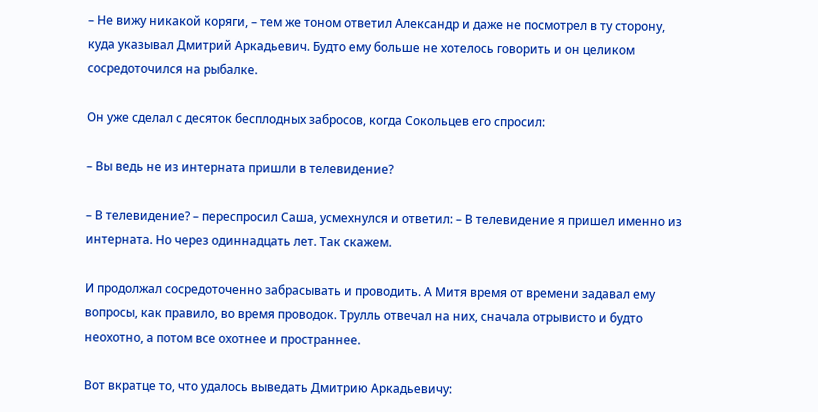– Не вижу никакой коряги, – тем же тоном ответил Александр и даже не посмотрел в ту сторону, куда указывал Дмитрий Аркадьевич. Будто ему больше не хотелось говорить и он целиком сосредоточился на рыбалке.

Он уже сделал с десяток бесплодных забросов, когда Сокольцев его спросил:

– Вы ведь не из интерната пришли в телевидение?

– В телевидение? – переспросил Саша, усмехнулся и ответил: – В телевидение я пришел именно из интерната. Но через одиннадцать лет. Так скажем.

И продолжал сосредоточенно забрасывать и проводить. А Митя время от времени задавал ему вопросы, как правило, во время проводок. Трулль отвечал на них, сначала отрывисто и будто неохотно, а потом все охотнее и пространнее.

Вот вкратце то, что удалось выведать Дмитрию Аркадьевичу: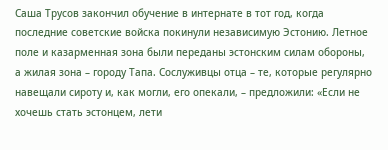Саша Трусов закончил обучение в интернате в тот год, когда последние советские войска покинули независимую Эстонию. Летное поле и казарменная зона были переданы эстонским силам обороны, а жилая зона – городу Тапа. Сослуживцы отца – те, которые регулярно навещали сироту и, как могли, его опекали, – предложили: «Если не хочешь стать эстонцем, лети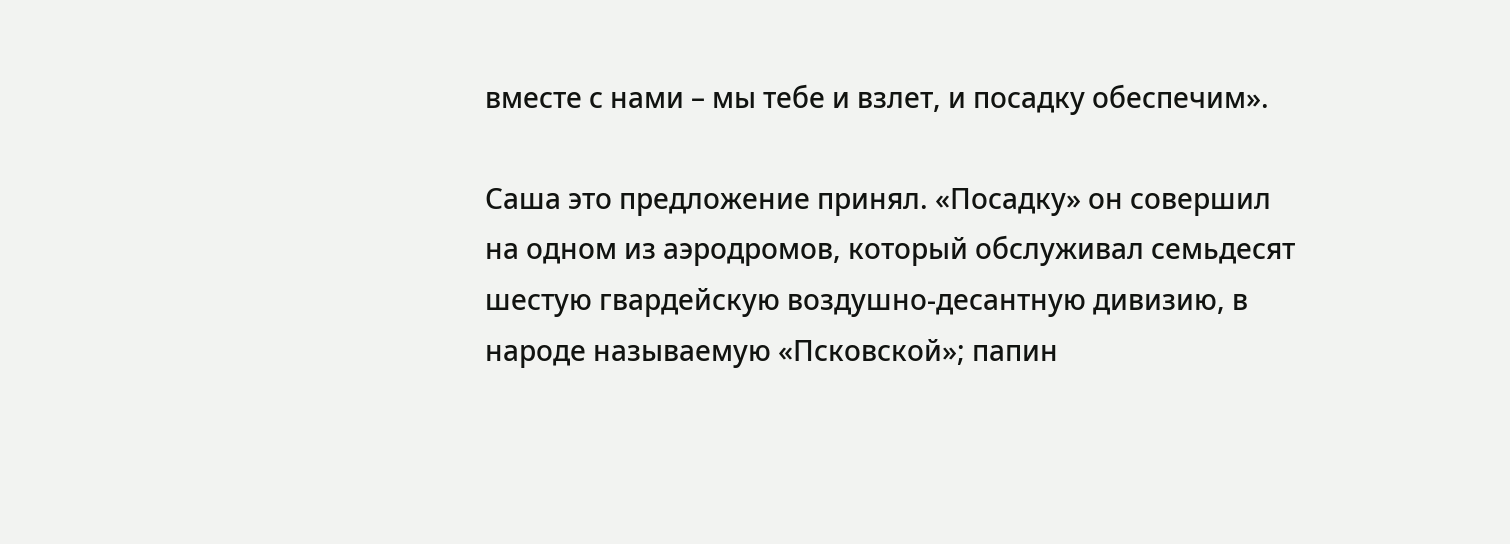вместе с нами – мы тебе и взлет, и посадку обеспечим».

Саша это предложение принял. «Посадку» он совершил на одном из аэродромов, который обслуживал семьдесят шестую гвардейскую воздушно-десантную дивизию, в народе называемую «Псковской»; папин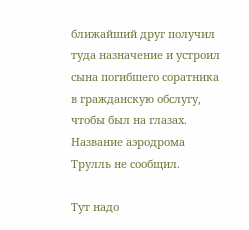ближайший друг получил туда назначение и устроил сына погибшего соратника в гражданскую обслугу, чтобы был на глазах. Название аэродрома Трулль не сообщил.

Тут надо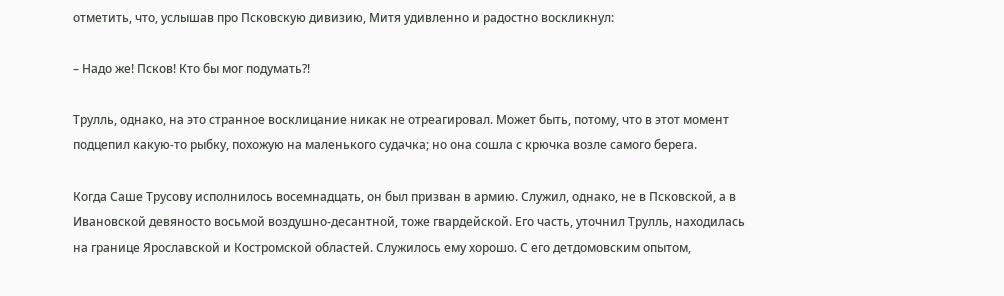отметить, что, услышав про Псковскую дивизию, Митя удивленно и радостно воскликнул:

– Надо же! Псков! Кто бы мог подумать?!

Трулль, однако, на это странное восклицание никак не отреагировал. Может быть, потому, что в этот момент подцепил какую-то рыбку, похожую на маленького судачка; но она сошла с крючка возле самого берега.

Когда Саше Трусову исполнилось восемнадцать, он был призван в армию. Служил, однако, не в Псковской, а в Ивановской девяносто восьмой воздушно-десантной, тоже гвардейской. Его часть, уточнил Трулль, находилась на границе Ярославской и Костромской областей. Служилось ему хорошо. С его детдомовским опытом,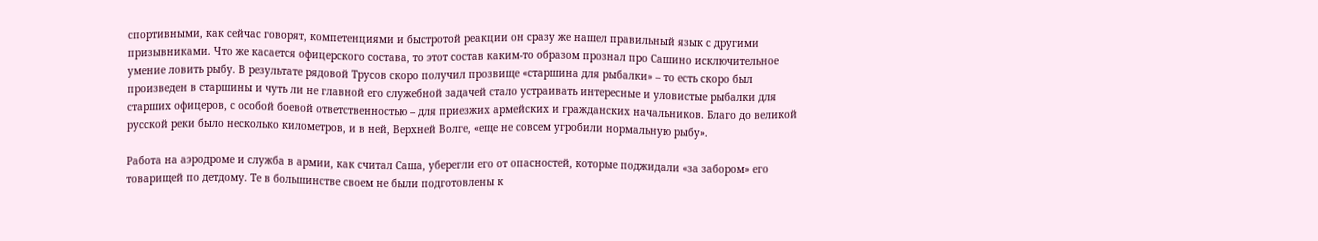спортивными, как сейчас говорят, компетенциями и быстротой реакции он сразу же нашел правильный язык с другими призывниками. Что же касается офицерского состава, то этот состав каким-то образом прознал про Сашино исключительное умение ловить рыбу. В результате рядовой Трусов скоро получил прозвище «старшина для рыбалки» – то есть скоро был произведен в старшины и чуть ли не главной его служебной задачей стало устраивать интересные и уловистые рыбалки для старших офицеров, с особой боевой ответственностью – для приезжих армейских и гражданских начальников. Благо до великой русской реки было несколько километров, и в ней, Верхней Волге, «еще не совсем угробили нормальную рыбу».

Работа на аэродроме и служба в армии, как считал Саша, уберегли его от опасностей, которые поджидали «за забором» его товарищей по детдому. Те в большинстве своем не были подготовлены к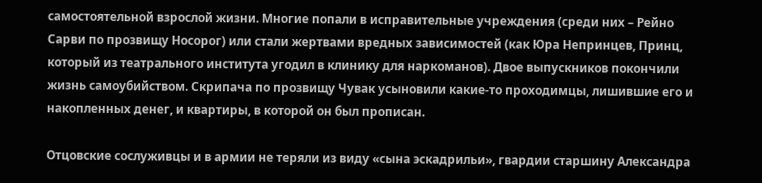самостоятельной взрослой жизни. Многие попали в исправительные учреждения (среди них – Рейно Сарви по прозвищу Носорог) или стали жертвами вредных зависимостей (как Юра Непринцев, Принц, который из театрального института угодил в клинику для наркоманов). Двое выпускников покончили жизнь самоубийством. Скрипача по прозвищу Чувак усыновили какие-то проходимцы, лишившие его и накопленных денег, и квартиры, в которой он был прописан.

Отцовские сослуживцы и в армии не теряли из виду «сына эскадрильи», гвардии старшину Александра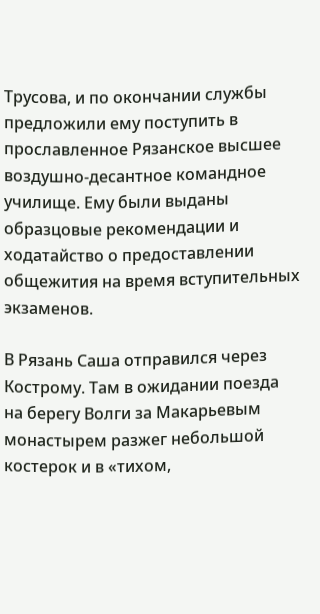Трусова, и по окончании службы предложили ему поступить в прославленное Рязанское высшее воздушно-десантное командное училище. Ему были выданы образцовые рекомендации и ходатайство о предоставлении общежития на время вступительных экзаменов.

В Рязань Саша отправился через Кострому. Там в ожидании поезда на берегу Волги за Макарьевым монастырем разжег небольшой костерок и в «тихом,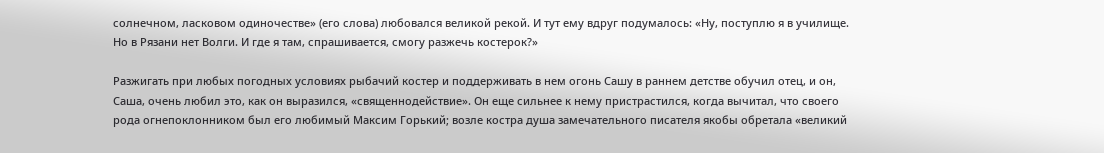солнечном, ласковом одиночестве» (его слова) любовался великой рекой. И тут ему вдруг подумалось: «Ну, поступлю я в училище. Но в Рязани нет Волги. И где я там, спрашивается, смогу разжечь костерок?»

Разжигать при любых погодных условиях рыбачий костер и поддерживать в нем огонь Сашу в раннем детстве обучил отец, и он, Саша, очень любил это, как он выразился, «священнодействие». Он еще сильнее к нему пристрастился, когда вычитал, что своего рода огнепоклонником был его любимый Максим Горький; возле костра душа замечательного писателя якобы обретала «великий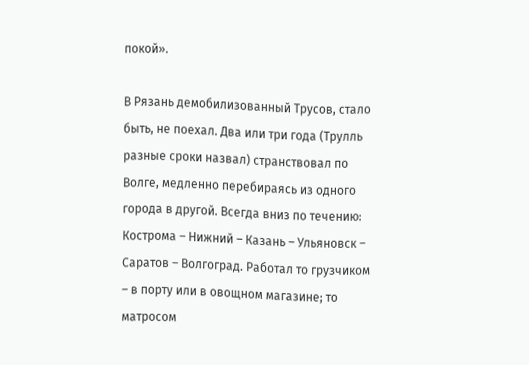покой».

В Рязань демобилизованный Трусов, стало быть, не поехал. Два или три года (Трулль разные сроки назвал) странствовал по Волге, медленно перебираясь из одного города в другой. Всегда вниз по течению: Кострома – Нижний – Казань – Ульяновск – Саратов – Волгоград. Работал то грузчиком – в порту или в овощном магазине; то матросом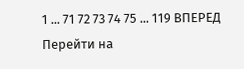1 ... 71 72 73 74 75 ... 119 ВПЕРЕД
Перейти на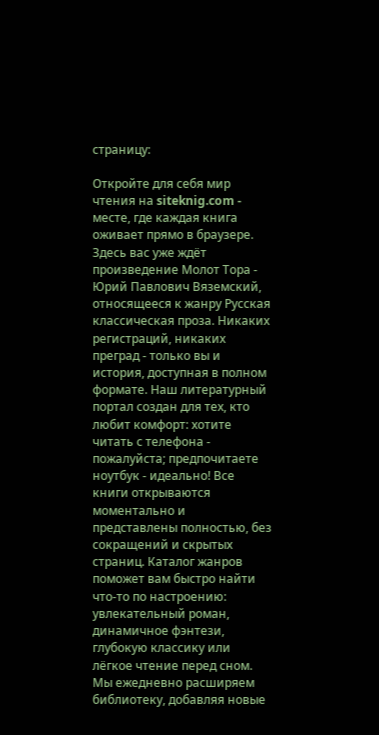страницу:

Откройте для себя мир чтения на siteknig.com - месте, где каждая книга оживает прямо в браузере. Здесь вас уже ждёт произведение Молот Тора - Юрий Павлович Вяземский, относящееся к жанру Русская классическая проза. Никаких регистраций, никаких преград - только вы и история, доступная в полном формате. Наш литературный портал создан для тех, кто любит комфорт: хотите читать с телефона - пожалуйста; предпочитаете ноутбук - идеально! Все книги открываются моментально и представлены полностью, без сокращений и скрытых страниц. Каталог жанров поможет вам быстро найти что-то по настроению: увлекательный роман, динамичное фэнтези, глубокую классику или лёгкое чтение перед сном. Мы ежедневно расширяем библиотеку, добавляя новые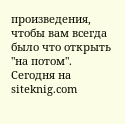произведения, чтобы вам всегда было что открыть "на потом". Сегодня на siteknig.com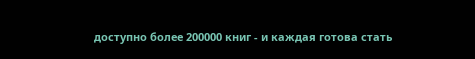доступно более 200000 книг - и каждая готова стать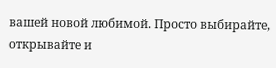вашей новой любимой. Просто выбирайте, открывайте и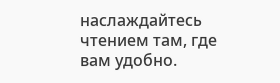наслаждайтесь чтением там, где вам удобно.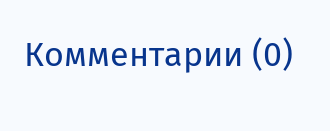Комментарии (0)